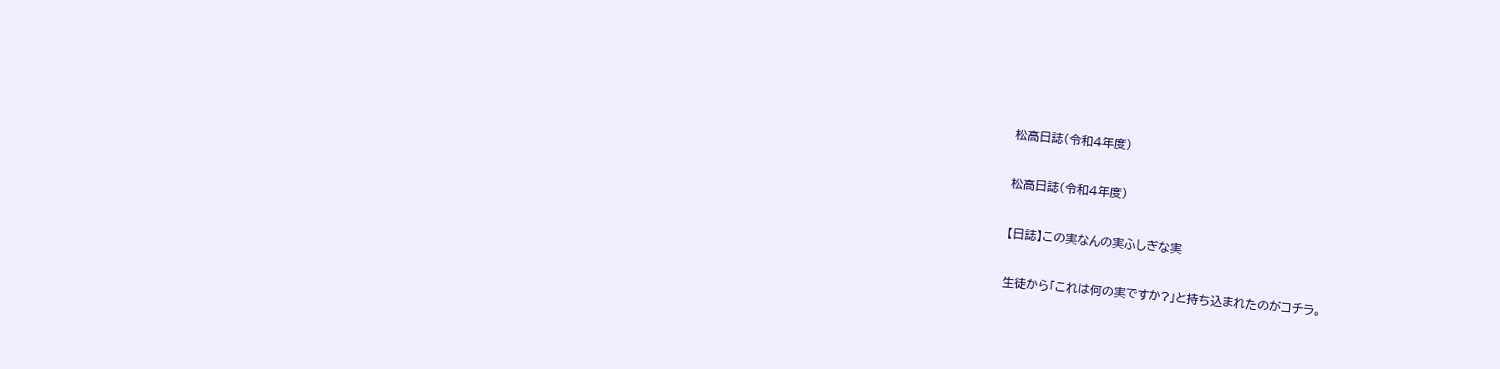松高日誌(令和4年度)

松高日誌(令和4年度)

【日誌】この実なんの実ふしぎな実

生徒から「これは何の実ですか?」と持ち込まれたのがコチラ。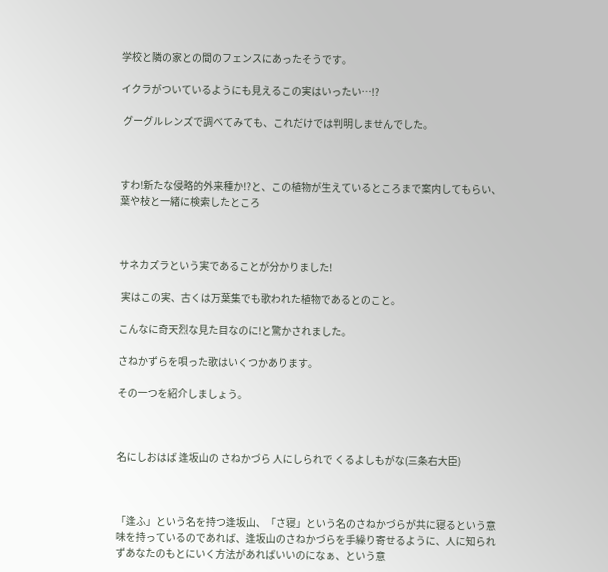学校と隣の家との間のフェンスにあったそうです。

イクラがついているようにも見えるこの実はいったい…!?

 グーグルレンズで調べてみても、これだけでは判明しませんでした。



すわ!新たな侵略的外来種か!?と、この植物が生えているところまで案内してもらい、葉や枝と一緒に検索したところ



サネカズラという実であることが分かりました!

 実はこの実、古くは万葉集でも歌われた植物であるとのこと。

こんなに奇天烈な見た目なのに!と驚かされました。

さねかずらを唄った歌はいくつかあります。

その一つを紹介しましょう。



名にしおはば 逢坂山の さねかづら 人にしられで くるよしもがな(三条右大臣)



「逢ふ」という名を持つ逢坂山、「さ寝」という名のさねかづらが共に寝るという意味を持っているのであれば、逢坂山のさねかづらを手繰り寄せるように、人に知られずあなたのもとにいく方法があればいいのになぁ、という意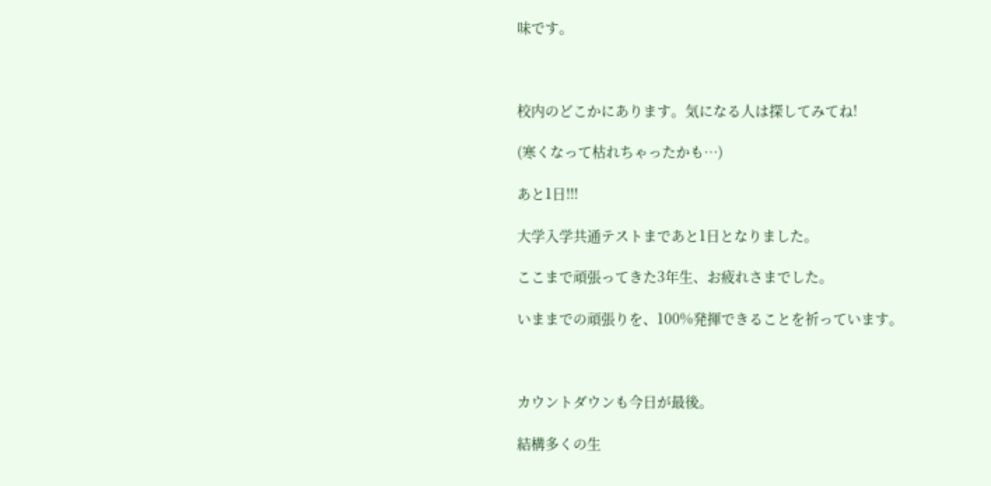味です。



校内のどこかにあります。気になる人は探してみてね!

(寒くなって枯れちゃったかも…)

あと1日!!!

大学入学共通テストまであと1日となりました。

ここまで頑張ってきた3年生、お疲れさまでした。

いままでの頑張りを、100%発揮できることを祈っています。



カウントダウンも今日が最後。

結構多くの生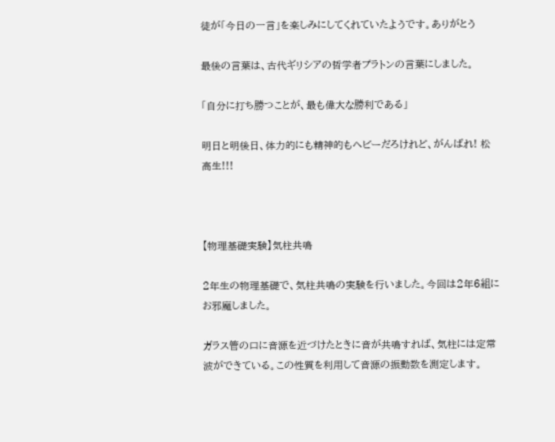徒が「今日の一言」を楽しみにしてくれていたようです。ありがとう

最後の言葉は、古代ギリシアの哲学者プラトンの言葉にしました。

「自分に打ち勝つことが、最も偉大な勝利である」

明日と明後日、体力的にも精神的もヘビーだろけれど、がんばれ! 松高生!!!



【物理基礎実験】気柱共鳴

2年生の物理基礎で、気柱共鳴の実験を行いました。今回は2年6組にお邪魔しました。

ガラス管の口に音源を近づけたときに音が共鳴すれば、気柱には定常波ができている。この性質を利用して音源の振動数を測定します。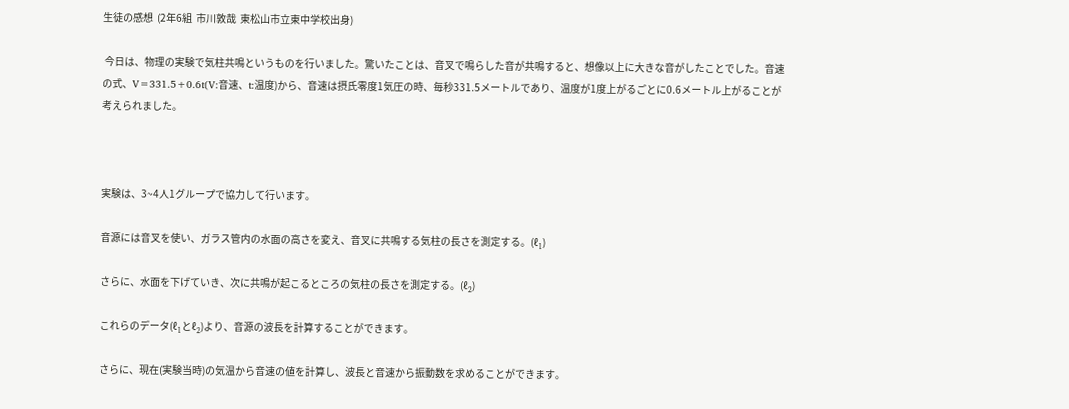生徒の感想  (2年6組  市川敦哉  東松山市立東中学校出身)

 今日は、物理の実験で気柱共鳴というものを行いました。驚いたことは、音叉で鳴らした音が共鳴すると、想像以上に大きな音がしたことでした。音速の式、V=331.5+0.6t(V:音速、t:温度)から、音速は摂氏零度1気圧の時、毎秒331.5メートルであり、温度が1度上がるごとに0.6メートル上がることが考えられました。



実験は、3~4人1グループで協力して行います。

音源には音叉を使い、ガラス管内の水面の高さを変え、音叉に共鳴する気柱の長さを測定する。(ℓ₁)

さらに、水面を下げていき、次に共鳴が起こるところの気柱の長さを測定する。(ℓ₂)

これらのデータ(ℓ₁とℓ₂)より、音源の波長を計算することができます。

さらに、現在(実験当時)の気温から音速の値を計算し、波長と音速から振動数を求めることができます。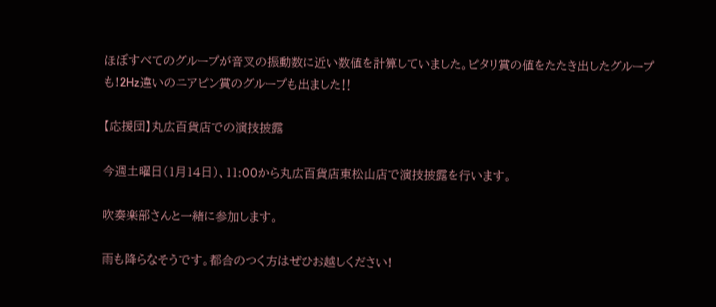ほぼすべてのグループが音叉の振動数に近い数値を計算していました。ピタリ賞の値をたたき出したグループも!2Hz違いのニアピン賞のグループも出ました‼

【応援団】丸広百貨店での演技披露

今週土曜日(1月14日)、11:00から丸広百貨店東松山店で演技披露を行います。

吹奏楽部さんと一緒に参加します。

雨も降らなそうです。都合のつく方はぜひお越しください!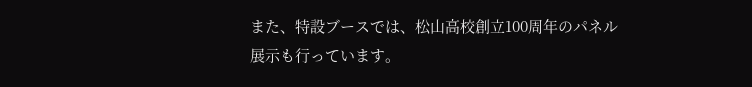また、特設ブースでは、松山高校創立100周年のパネル展示も行っています。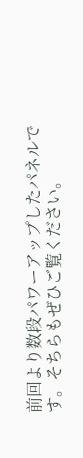前回より数段パワーアップしたパネルです。そちらもぜひご覧ください。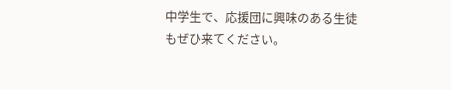中学生で、応援団に興味のある生徒もぜひ来てください。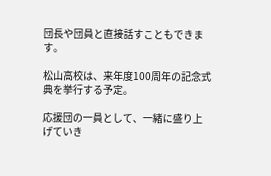団長や団員と直接話すこともできます。

松山高校は、来年度100周年の記念式典を挙行する予定。

応援団の一員として、一緒に盛り上げていき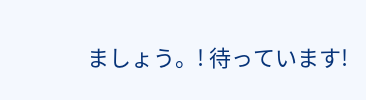ましょう。! 待っています!